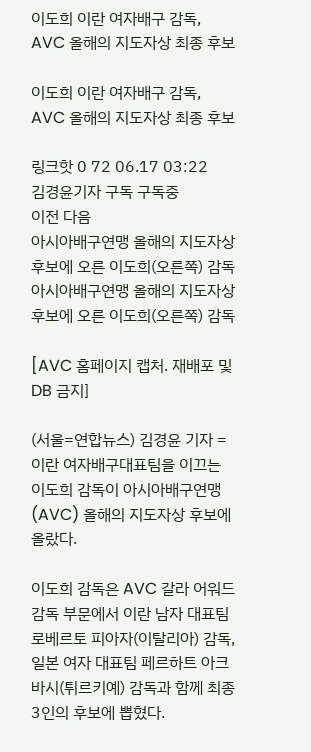이도희 이란 여자배구 감독, AVC 올해의 지도자상 최종 후보

이도희 이란 여자배구 감독, AVC 올해의 지도자상 최종 후보

링크핫 0 72 06.17 03:22
김경윤기자 구독 구독중
이전 다음
아시아배구연맹 올해의 지도자상 후보에 오른 이도희(오른쪽) 감독
아시아배구연맹 올해의 지도자상 후보에 오른 이도희(오른쪽) 감독

[AVC 홈페이지 캡처. 재배포 및 DB 금지]

(서울=연합뉴스) 김경윤 기자 = 이란 여자배구대표팀을 이끄는 이도희 감독이 아시아배구연맹(AVC) 올해의 지도자상 후보에 올랐다.

이도희 감독은 AVC 갈라 어워드 감독 부문에서 이란 남자 대표팀 로베르토 피아자(이탈리아) 감독, 일본 여자 대표팀 페르하트 아크바시(튀르키예) 감독과 함께 최종 3인의 후보에 뽑혔다.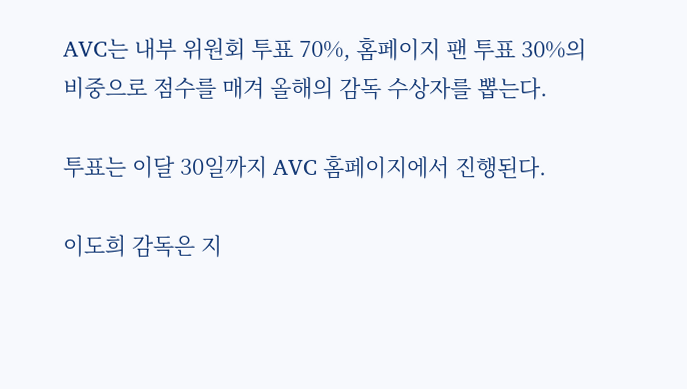AVC는 내부 위원회 투표 70%, 홈페이지 팬 투표 30%의 비중으로 점수를 매겨 올해의 감독 수상자를 뽑는다.

투표는 이달 30일까지 AVC 홈페이지에서 진행된다.

이도희 감독은 지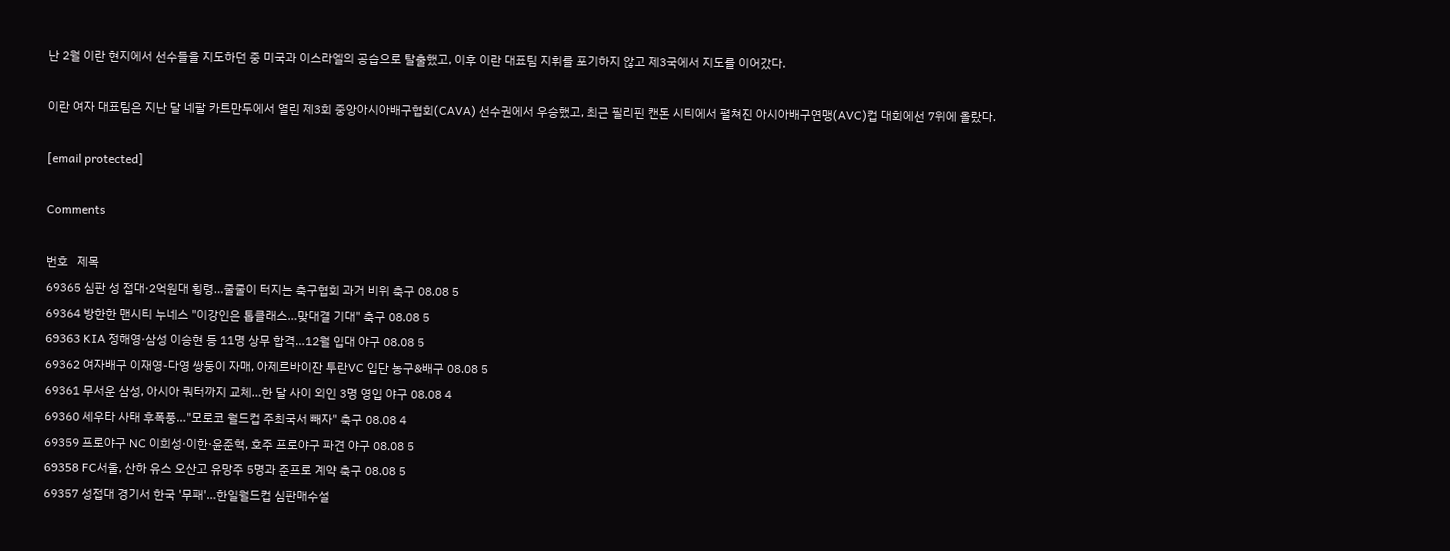난 2월 이란 현지에서 선수들을 지도하던 중 미국과 이스라엘의 공습으로 탈출했고, 이후 이란 대표팀 지휘를 포기하지 않고 제3국에서 지도를 이어갔다.

이란 여자 대표팀은 지난 달 네팔 카트만두에서 열린 제3회 중앙아시아배구협회(CAVA) 선수권에서 우승했고, 최근 필리핀 캔돈 시티에서 펼쳐진 아시아배구연맹(AVC)컵 대회에선 7위에 올랐다.

[email protected]

Comments

번호   제목
69365 심판 성 접대·2억원대 횡령…줄줄이 터지는 축구협회 과거 비위 축구 08.08 5
69364 방한한 맨시티 누네스 "이강인은 톱클래스…맞대결 기대" 축구 08.08 5
69363 KIA 정해영·삼성 이승현 등 11명 상무 합격…12월 입대 야구 08.08 5
69362 여자배구 이재영-다영 쌍둥이 자매, 아제르바이잔 투란VC 입단 농구&배구 08.08 5
69361 무서운 삼성, 아시아 쿼터까지 교체…한 달 사이 외인 3명 영입 야구 08.08 4
69360 세우타 사태 후폭풍…"모로코 월드컵 주최국서 빼자" 축구 08.08 4
69359 프로야구 NC 이희성·이한·윤준혁, 호주 프로야구 파견 야구 08.08 5
69358 FC서울, 산하 유스 오산고 유망주 5명과 준프로 계약 축구 08.08 5
69357 성접대 경기서 한국 '무패'…한일월드컵 심판매수설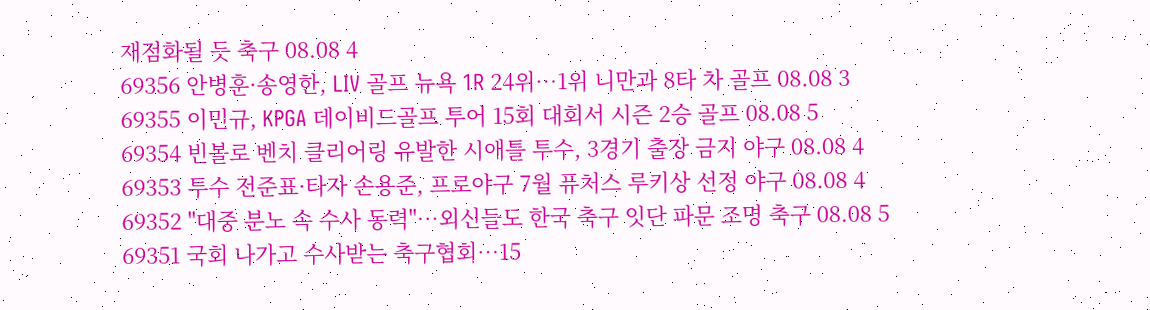재점화될 듯 축구 08.08 4
69356 안병훈·송영한, LIV 골프 뉴욕 1R 24위…1위 니만과 8타 차 골프 08.08 3
69355 이민규, KPGA 데이비드골프 투어 15회 대회서 시즌 2승 골프 08.08 5
69354 빈볼로 벤치 클리어링 유발한 시애틀 투수, 3경기 출장 금지 야구 08.08 4
69353 투수 전준표·타자 손용준, 프로야구 7월 퓨처스 루키상 선정 야구 08.08 4
69352 "대중 분노 속 수사 동력"…외신들도 한국 축구 잇단 파문 조명 축구 08.08 5
69351 국회 나가고 수사받는 축구협회…15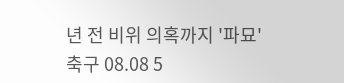년 전 비위 의혹까지 '파묘' 축구 08.08 5